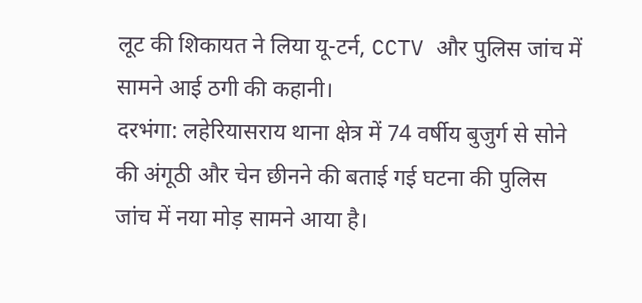लूट की शिकायत ने लिया यू-टर्न, CCTV और पुलिस जांच में सामने आई ठगी की कहानी।
दरभंगा: लहेरियासराय थाना क्षेत्र में 74 वर्षीय बुजुर्ग से सोने की अंगूठी और चेन छीनने की बताई गई घटना की पुलिस जांच में नया मोड़ सामने आया है।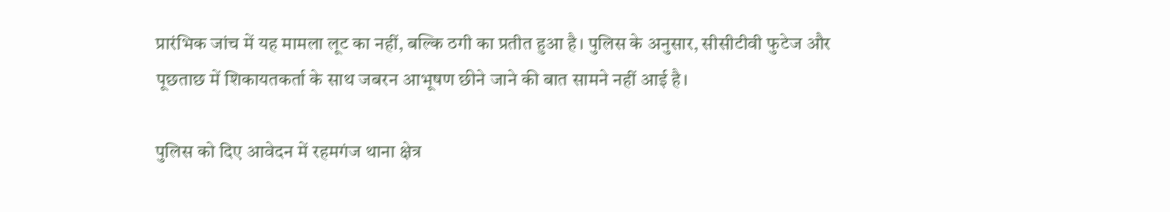प्रारंभिक जांच में यह मामला लूट का नहीं, बल्कि ठगी का प्रतीत हुआ है। पुलिस के अनुसार, सीसीटीवी फुटेज और पूछताछ में शिकायतकर्ता के साथ जबरन आभूषण छीने जाने की बात सामने नहीं आई है।

पुलिस को दिए आवेदन में रहमगंज थाना क्षेत्र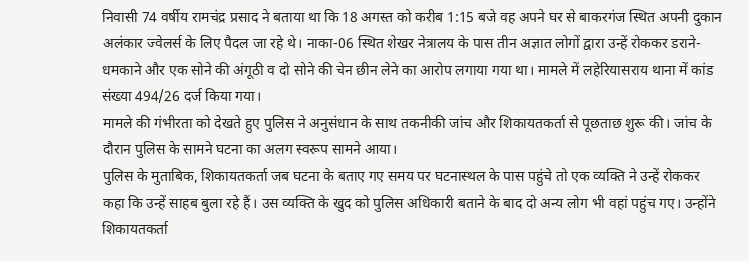निवासी 74 वर्षीय रामचंद्र प्रसाद ने बताया था कि 18 अगस्त को करीब 1:15 बजे वह अपने घर से बाकरगंज स्थित अपनी दुकान अलंकार ज्वेलर्स के लिए पैदल जा रहे थे। नाका-06 स्थित शेखर नेत्रालय के पास तीन अज्ञात लोगों द्वारा उन्हें रोककर डराने-धमकाने और एक सोने की अंगूठी व दो सोने की चेन छीन लेने का आरोप लगाया गया था। मामले में लहेरियासराय थाना में कांड संख्या 494/26 दर्ज किया गया।
मामले की गंभीरता को देखते हुए पुलिस ने अनुसंधान के साथ तकनीकी जांच और शिकायतकर्ता से पूछताछ शुरू की। जांच के दौरान पुलिस के सामने घटना का अलग स्वरूप सामने आया।
पुलिस के मुताबिक, शिकायतकर्ता जब घटना के बताए गए समय पर घटनास्थल के पास पहुंचे तो एक व्यक्ति ने उन्हें रोककर कहा कि उन्हें साहब बुला रहे हैं। उस व्यक्ति के खुद को पुलिस अधिकारी बताने के बाद दो अन्य लोग भी वहां पहुंच गए। उन्होंने शिकायतकर्ता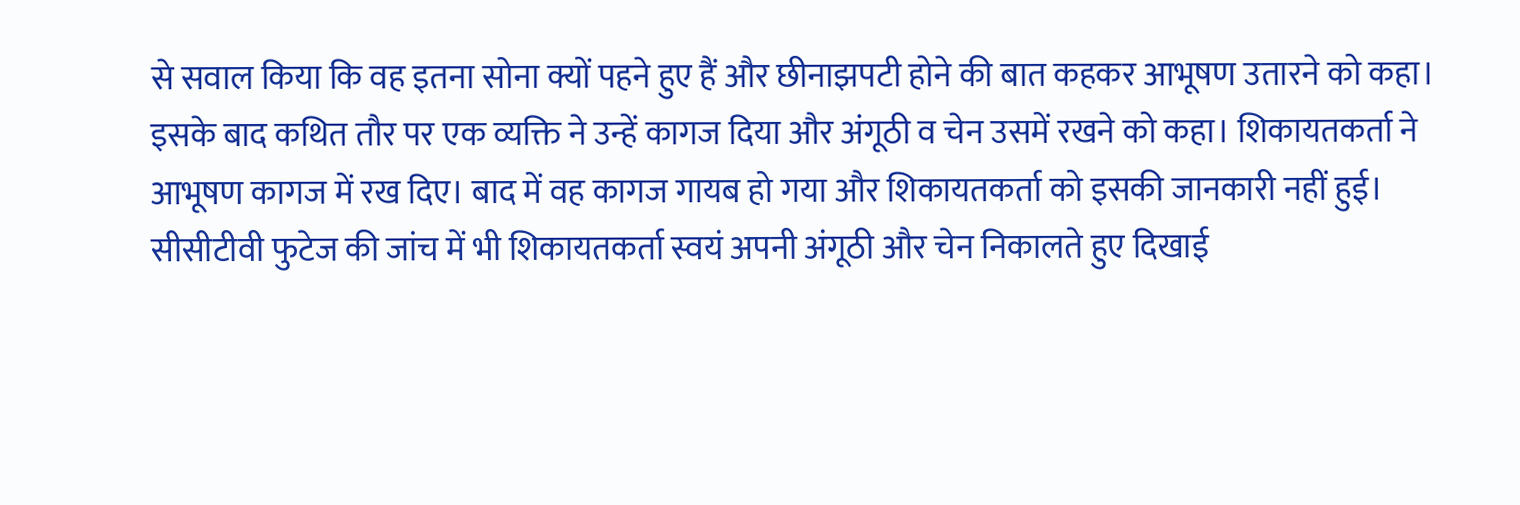से सवाल किया कि वह इतना सोना क्यों पहने हुए हैं और छीनाझपटी होने की बात कहकर आभूषण उतारने को कहा।
इसके बाद कथित तौर पर एक व्यक्ति ने उन्हें कागज दिया और अंगूठी व चेन उसमें रखने को कहा। शिकायतकर्ता ने आभूषण कागज में रख दिए। बाद में वह कागज गायब हो गया और शिकायतकर्ता को इसकी जानकारी नहीं हुई।
सीसीटीवी फुटेज की जांच में भी शिकायतकर्ता स्वयं अपनी अंगूठी और चेन निकालते हुए दिखाई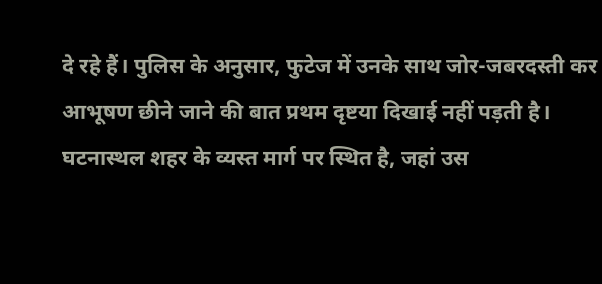दे रहे हैं। पुलिस के अनुसार, फुटेज में उनके साथ जोर-जबरदस्ती कर आभूषण छीने जाने की बात प्रथम दृष्टया दिखाई नहीं पड़ती है।
घटनास्थल शहर के व्यस्त मार्ग पर स्थित है, जहां उस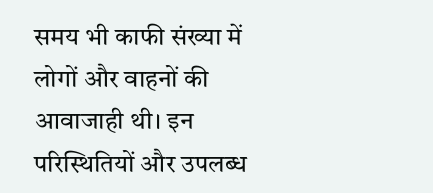समय भी काफी संख्या में लोगों और वाहनों की आवाजाही थी। इन परिस्थितियों और उपलब्ध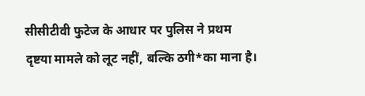सीसीटीवी फुटेज के आधार पर पुलिस ने प्रथम दृष्टया मामले को लूट नहीं, बल्कि ठगी*का माना है।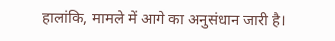हालांकि, मामले में आगे का अनुसंधान जारी है।